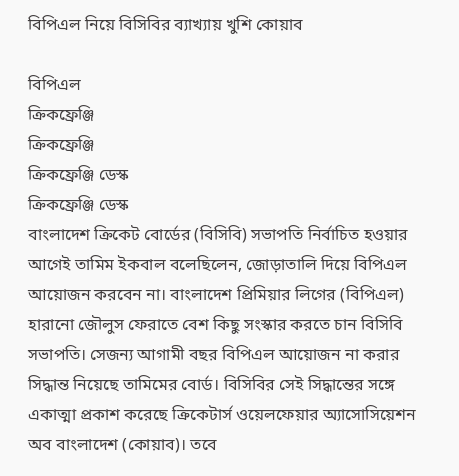বিপিএল নিয়ে বিসিবির ব্যাখ্যায় খুশি কোয়াব

বিপিএল
ক্রিকফ্রেঞ্জি
ক্রিকফ্রেঞ্জি
ক্রিকফ্রেঞ্জি ডেস্ক
ক্রিকফ্রেঞ্জি ডেস্ক
বাংলাদেশ ক্রিকেট বোর্ডের (বিসিবি) সভাপতি নির্বাচিত হওয়ার আগেই তামিম ইকবাল বলেছিলেন, জোড়াতালি দিয়ে বিপিএল আয়োজন করবেন না। বাংলাদেশ প্রিমিয়ার লিগের (বিপিএল) হারানো জৌলুস ফেরাতে বেশ কিছু সংস্কার করতে চান বিসিবি সভাপতি। সেজন্য আগামী বছর বিপিএল আয়োজন না করার সিদ্ধান্ত নিয়েছে তামিমের বোর্ড। বিসিবির সেই সিদ্ধান্তের সঙ্গে একাত্মা প্রকাশ করেছে ক্রিকেটার্স ওয়েলফেয়ার অ্যাসোসিয়েশন অব বাংলাদেশ (কোয়াব)। তবে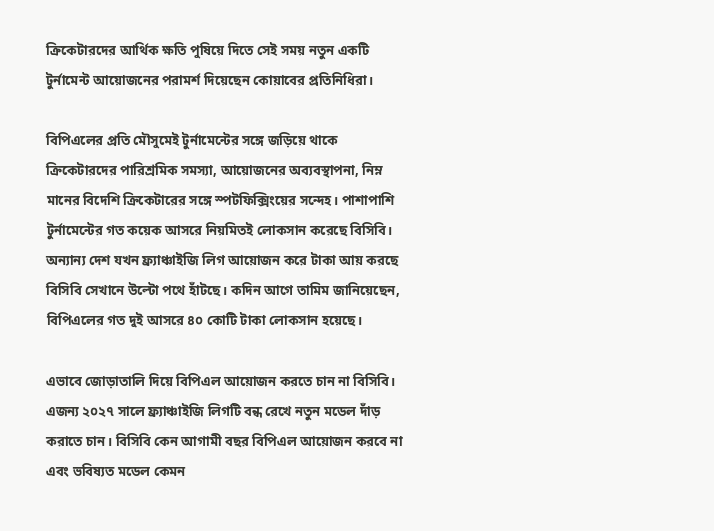ক্রিকেটারদের আর্থিক ক্ষতি পুষিয়ে দিতে সেই সময় নতুন একটি টুর্নামেন্ট আয়োজনের পরামর্শ দিয়েছেন কোয়াবের প্রতিনিধিরা।

বিপিএলের প্রতি মৌসুমেই টুর্নামেন্টের সঙ্গে জড়িয়ে থাকে ক্রিকেটারদের পারিশ্রমিক সমস্যা, আয়োজনের অব্যবস্থাপনা, নিম্ন মানের বিদেশি ক্রিকেটারের সঙ্গে স্পটফিক্সিংয়ের সন্দেহ। পাশাপাশি টুর্নামেন্টের গত কয়েক আসরে নিয়মিতই লোকসান করেছে বিসিবি। অন্যান্য দেশ যখন ফ্র্যাঞ্চাইজি লিগ আয়োজন করে টাকা আয় করছে বিসিবি সেখানে উল্টো পথে হাঁটছে। কদিন আগে তামিম জানিয়েছেন, বিপিএলের গত দুই আসরে ৪০ কোটি টাকা লোকসান হয়েছে।

এভাবে জোড়াতালি দিয়ে বিপিএল আয়োজন করতে চান না বিসিবি। এজন্য ২০২৭ সালে ফ্র্যাঞ্চাইজি লিগটি বন্ধ রেখে নতুন মডেল দাঁড় করাতে চান। বিসিবি কেন আগামী বছর বিপিএল আয়োজন করবে না এবং ভবিষ্যত মডেল কেমন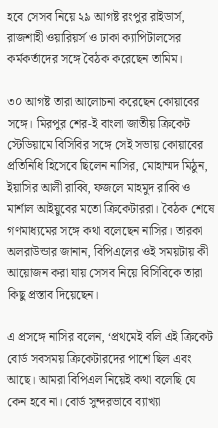হবে সেসব নিয়ে ২৯ আগষ্ট রংপুর রাইডার্স, রাজশাহী ওয়ারিয়র্স ও ঢাকা ক্যাপিটালসের কর্মকর্তাদের সঙ্গে বৈঠক করেছেন তামিম।

৩০ আগষ্ট তারা আলোচনা করেছেন কোয়াবের সঙ্গে। মিরপুর শের-ই বাংলা জাতীয় ক্রিকেট স্টেডিয়ামে বিসিবির সঙ্গে সেই সভায় কোয়াবের প্রতিনিধি হিসেবে ছিলেন নাসির, মোহাম্মদ মিঠুন, ইয়াসির আলী রাব্বি, ফজলে মাহমুদ রাব্বি ও মার্শাল আইয়ুবের মতো ক্রিকেটাররা। বৈঠক শেষে গণমাধ্যমের সঙ্গে কথা বলেছেন নাসির। তারকা অলরাউন্ডার জানান, বিপিএলের ওই সময়টায় কী আয়োজন করা যায় সেসব নিয়ে বিসিবিকে তারা কিছু প্রস্তাব দিয়েছেন।

এ প্রসঙ্গে নাসির বলেন, ‘প্রথমেই বলি এই ক্রিকেট বোর্ড সবসময় ক্রিকেটারদের পাশে ছিল এবং আছে। আমরা বিপিএল নিয়েই কথা বলেছি যে কেন হবে না। বোর্ড সুন্দরভাবে ব্যাখ্যা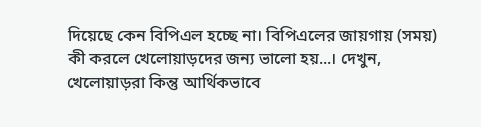দিয়েছে কেন বিপিএল হচ্ছে না। বিপিএলের জায়গায় (সময়) কী করলে খেলোয়াড়দের জন্য ভালো হয়...। দেখুন, খেলোয়াড়রা কিন্তু আর্থিকভাবে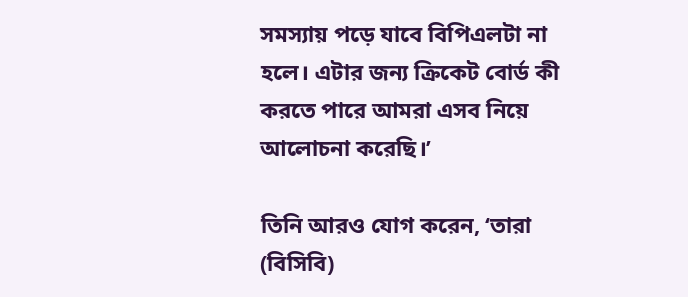সমস্যায় পড়ে যাবে বিপিএলটা না হলে। এটার জন্য ক্রিকেট বোর্ড কী করতে পারে আমরা এসব নিয়ে আলোচনা করেছি।’

তিনি আরও যোগ করেন, ‘তারা (বিসিবি)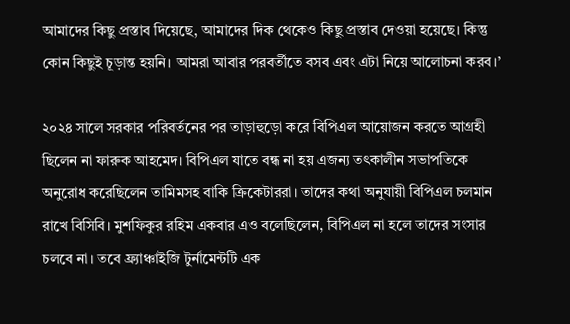আমাদের কিছু প্রস্তাব দিয়েছে, আমাদের দিক থেকেও কিছু প্রস্তাব দেওয়া হয়েছে। কিন্তু কোন কিছুই চূড়ান্ত হয়নি। আমরা আবার পরবর্তীতে বসব এবং এটা নিয়ে আলোচনা করব।’

২০২৪ সালে সরকার পরিবর্তনের পর তাড়াহুড়ো করে বিপিএল আয়োজন করতে আগ্রহী ছিলেন না ফারুক আহমেদ। বিপিএল যাতে বন্ধ না হয় এজন্য তৎকালীন সভাপতিকে অনুরোধ করেছিলেন তামিমসহ বাকি ক্রিকেটাররা। তাদের কথা অনুযায়ী বিপিএল চলমান রাখে বিসিবি। মুশফিকুর রহিম একবার এও বলেছিলেন, বিপিএল না হলে তাদের সংসার চলবে না। তবে ফ্র্যাঞ্চাইজি টুর্নামেন্টটি এক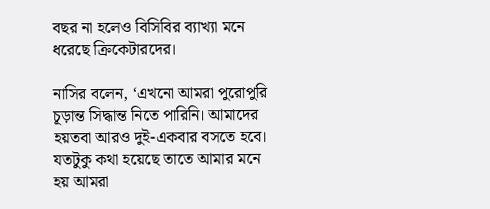বছর না হলেও বিসিবির ব্যাখ্যা মনে ধরেছে ক্রিকেটারদের।

নাসির বলেন, ‘এখনো আমরা পুরোপুরি চূড়ান্ত সিদ্ধান্ত নিতে পারিনি। আমাদের হয়তবা আরও দুই-একবার বসতে হবে। যতটুকু কথা হয়েছে তাতে আমার মনে হয় আমরা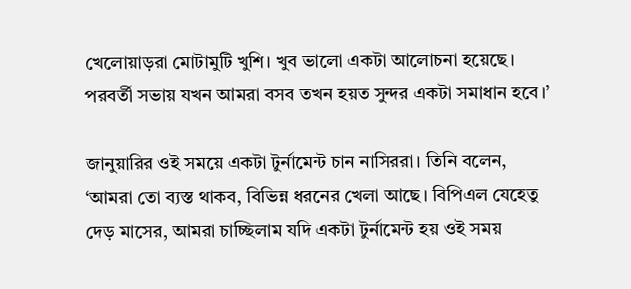খেলোয়াড়রা মোটামুটি খুশি। খুব ভালো একটা আলোচনা হয়েছে। পরবর্তী সভায় যখন আমরা বসব তখন হয়ত সুন্দর একটা সমাধান হবে।’

জানুয়ারির ওই সময়ে একটা টুর্নামেন্ট চান নাসিররা। তিনি বলেন, ‘আমরা তো ব্যস্ত থাকব, বিভিন্ন ধরনের খেলা আছে। বিপিএল যেহেতু দেড় মাসের, আমরা চাচ্ছিলাম যদি একটা টুর্নামেন্ট হয় ওই সময়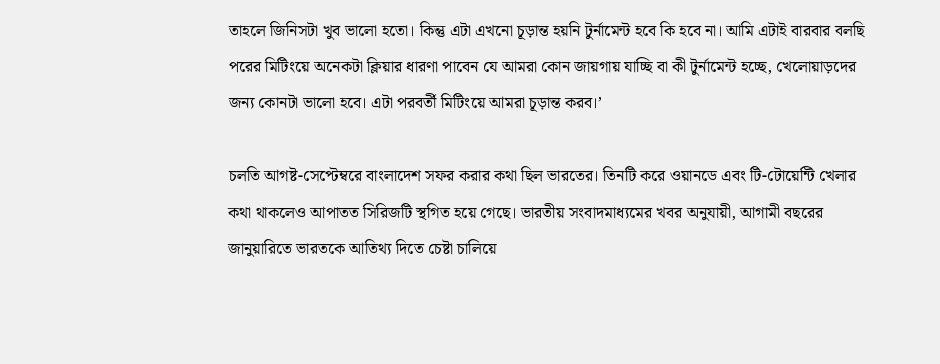তাহলে জিনিসটা খুব ভালো হতো। কিন্তু এটা এখনো চূড়ান্ত হয়নি টুর্নামেন্ট হবে কি হবে না। আমি এটাই বারবার বলছি পরের মিটিংয়ে অনেকটা ক্লিয়ার ধারণা পাবেন যে আমরা কোন জায়গায় যাচ্ছি বা কী টুর্নামেন্ট হচ্ছে, খেলোয়াড়দের জন্য কোনটা ভালো হবে। এটা পরবর্তী মিটিংয়ে আমরা চূড়ান্ত করব।’

চলতি আগষ্ট-সেপ্টেম্বরে বাংলাদেশ সফর করার কথা ছিল ভারতের। তিনটি করে ওয়ানডে এবং টি-টোয়েন্টি খেলার কথা থাকলেও আপাতত সিরিজটি স্থগিত হয়ে গেছে। ভারতীয় সংবাদমাধ্যমের খবর অনুযায়ী, আগামী বছরের জানুয়ারিতে ভারতকে আতিথ্য দিতে চেষ্টা চালিয়ে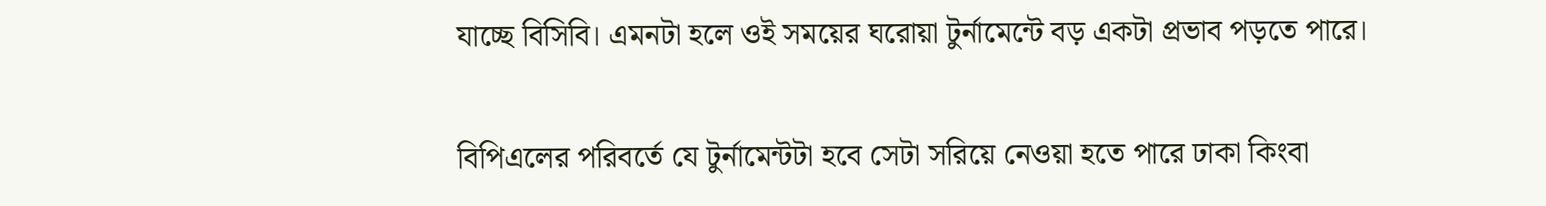যাচ্ছে বিসিবি। এমনটা হলে ওই সময়ের ঘরোয়া টুর্নামেন্টে বড় একটা প্রভাব পড়তে পারে।

বিপিএলের পরিবর্তে যে টুর্নামেন্টটা হবে সেটা সরিয়ে নেওয়া হতে পারে ঢাকা কিংবা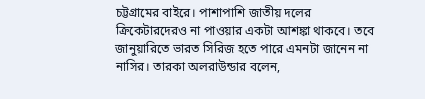চট্টগ্রামের বাইরে। পাশাপাশি জাতীয় দলের ক্রিকেটারদেরও না পাওয়ার একটা আশঙ্কা থাকবে। তবে জানুয়ারিতে ভারত সিরিজ হতে পারে এমনটা জানেন না নাসির। তারকা অলরাউন্ডার বলেন,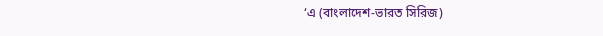‘এ (বাংলাদেশ-ভারত সিরিজ)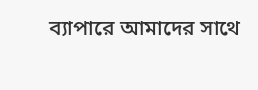ব্যাপারে আমাদের সাথে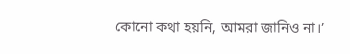কোনো কথা হয়নি, আমরা জানিও না।’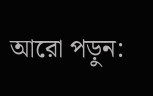আরো পড়ুন: